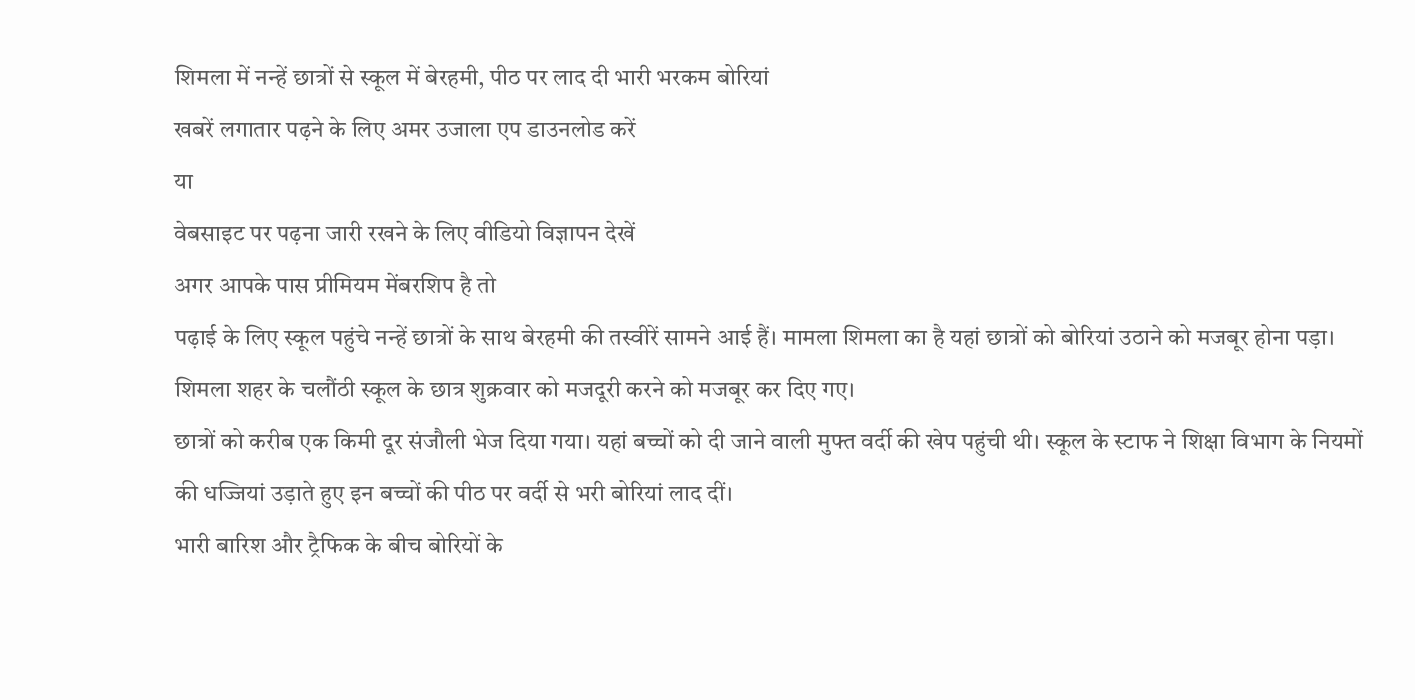शिमला में नन्हें छात्रों से स्कूल में बेरहमी, पीठ पर लाद दी भारी भरकम बोरियां
खबरें लगातार पढ़ने के लिए अमर उजाला एप डाउनलोड करें
या
वेबसाइट पर पढ़ना जारी रखने के लिए वीडियो विज्ञापन देखें
अगर आपके पास प्रीमियम मेंबरशिप है तो
पढ़ाई के लिए स्कूल पहुंचे नन्हें छात्रों के साथ बेरहमी की तस्वीरें सामने आई हैं। मामला शिमला का है यहां छात्रों को बोरियां उठाने को मजबूर होना पड़ा। शिमला शहर के चलौंठी स्कूल के छात्र शुक्रवार को मजदूरी करने को मजबूर कर दिए गए।
छात्रों को करीब एक किमी दूर संजौली भेज दिया गया। यहां बच्चों को दी जाने वाली मुफ्त वर्दी की खेप पहुंची थी। स्कूल के स्टाफ ने शिक्षा विभाग के नियमों की धज्जियां उड़ाते हुए इन बच्चों की पीठ पर वर्दी से भरी बोरियां लाद दीं।
भारी बारिश और ट्रैफिक के बीच बोरियों के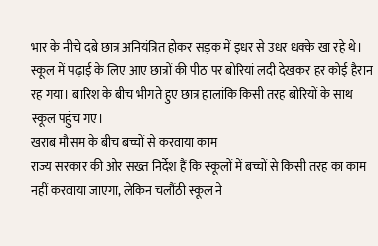भार के नीचे दबे छात्र अनियंत्रित होकर सड़क में इधर से उधर धक्के खा रहे थे। स्कूल में पढ़ाई के लिए आए छात्रों की पीठ पर बोरियां लदी देखकर हर कोई हैरान रह गया। बारिश के बीच भीगते हुए छात्र हालांकि किसी तरह बोरियों के साथ स्कूल पहुंच गए।
खराब मौसम के बीच बच्चों से करवाया काम
राज्य सरकार की ओर सख्त निर्देश हैं कि स्कूलों में बच्चों से किसी तरह का काम नहीं करवाया जाएगा, लेकिन चलौंठी स्कूल ने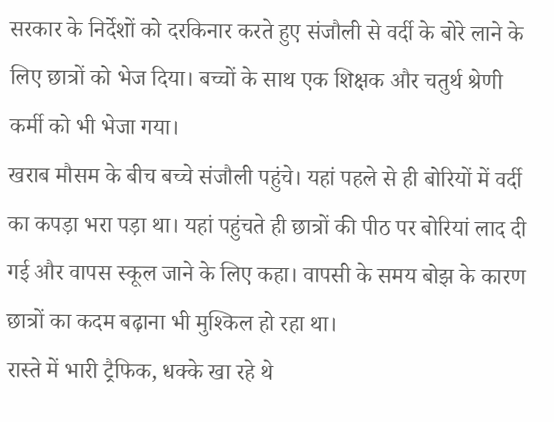सरकार के निर्देशों को दरकिनार करते हुए संजौली से वर्दी के बोरे लाने के लिए छात्रों को भेज दिया। बच्चों के साथ एक शिक्षक और चतुर्थ श्रेणी कर्मी को भी भेजा गया।
खराब मौसम के बीच बच्चे संजौली पहुंचे। यहां पहले से ही बोरियों में वर्दी का कपड़ा भरा पड़ा था। यहां पहुंचते ही छात्रों की पीठ पर बोरियां लाद दी गई और वापस स्कूल जाने के लिए कहा। वापसी के समय बोझ के कारण छात्रों का कदम बढ़ाना भी मुश्किल हो रहा था।
रास्ते में भारी ट्रैफिक, धक्के खा रहे थे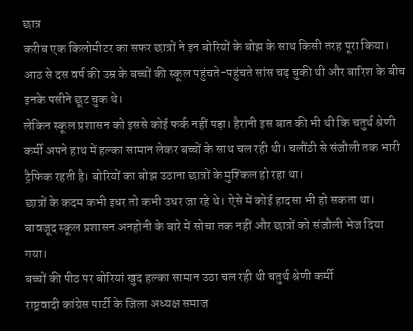छात्र
करीब एक किलोमीटर का सफर छात्रों ने इन बोरियों के बोझ के साथ किसी तरह पूरा किया। आठ से दस वर्ष की उम्र के बच्चों की स्कूल पहुंचते-पहुंचते सांस चढ़ चुकी थी और बारिश के बीच इनके पसीने छूट चुक थे।
लेकिन स्कूल प्रशासन को इससे कोई फर्क नहीं पड़ा। हैरानी इस बात की भी थी कि चतुर्थ श्रेणी कर्मी अपने हाथ में हल्का सामान लेकर बच्चों के साथ चल रही थी। चलौंठी से संजौली तक भारी ट्रैफिक रहती है। बोरियों का बोझ उठाना छात्रों के मुश्किल हो रहा था।
छात्रों के कदम कभी इधर तो कभी उधर जा रहे थे। ऐसे में कोई हादसा भी हो सकता था। बावजूद स्कूल प्रशासन अनहोनी के बारे में सोचा तक नहीं और छात्रों को संजौली भेज दिया गया।
बच्चों की पीठ पर बोरियां खुद हल्का सामान उठा चल रही थी चतुर्थ श्रेणी कर्मी
राष्ट्रवादी कांग्रेस पार्टी के जिला अध्यक्ष समाज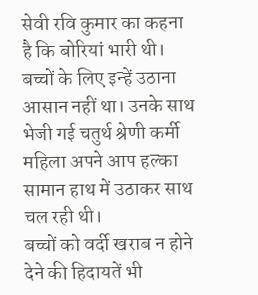सेवी रवि कुमार का कहना है कि बोरियां भारी थी। बच्चों के लिए इन्हें उठाना आसान नहीं था। उनके साथ भेजी गई चतुर्थ श्रेणी कर्मी महिला अपने आप हल्का सामान हाथ में उठाकर साथ चल रही थी।
बच्चों को वर्दी खराब न होने देने की हिदायतें भी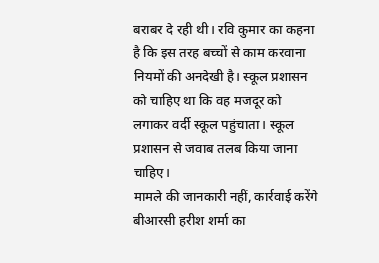बराबर दे रही थी। रवि कुमार का कहना है कि इस तरह बच्चों से काम करवाना नियमों की अनदेखी है। स्कूल प्रशासन को चाहिए था कि वह मजदूर को लगाकर वर्दी स्कूल पहुंचाता। स्कूल प्रशासन से जवाब तलब किया जाना चाहिए।
मामले की जानकारी नहीं, कार्रवाई करेंगे
बीआरसी हरीश शर्मा का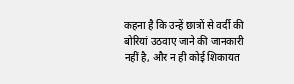कहना है कि उन्हें छात्रों से वर्दी की बोरियां उठवाए जाने की जानकारी नहीं है, और न ही कोई शिकायत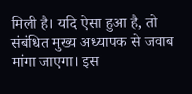मिली है। यदि ऐसा हुआ है, तो संबंधित मुख्य अध्यापक से जवाब मांगा जाएगा। इस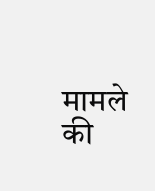मामले की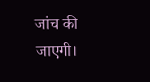जांच की जाएगी।